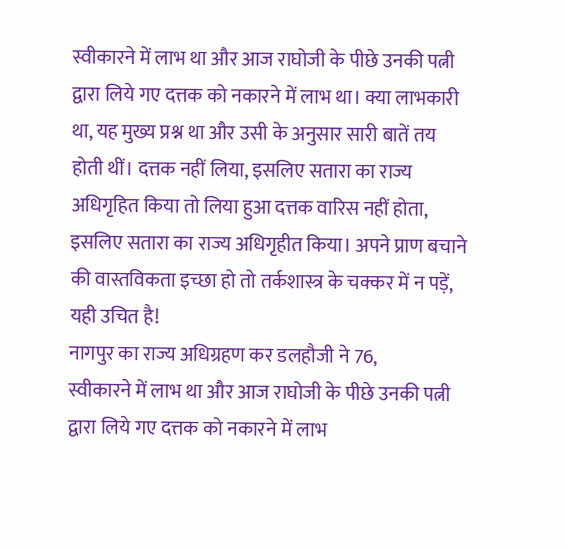स्वीकारने में लाभ था और आज राघोजी के पीछे उनकी पत्नी द्वारा लिये गए दत्तक को नकारने में लाभ था। क्या लाभकारी था, यह मुख्य प्रश्न था और उसी के अनुसार सारी बातें तय होती थीं। दत्तक नहीं लिया, इसलिए सतारा का राज्य अधिगृहित किया तो लिया हुआ दत्तक वारिस नहीं होता, इसलिए सतारा का राज्य अधिगृहीत किया। अपने प्राण बचाने की वास्तविकता इच्छा हो तो तर्कशास्त्र के चक्कर में न पड़ें, यही उचित है!
नागपुर का राज्य अधिग्रहण कर डलहौजी ने 76,
स्वीकारने में लाभ था और आज राघोजी के पीछे उनकी पत्नी द्वारा लिये गए दत्तक को नकारने में लाभ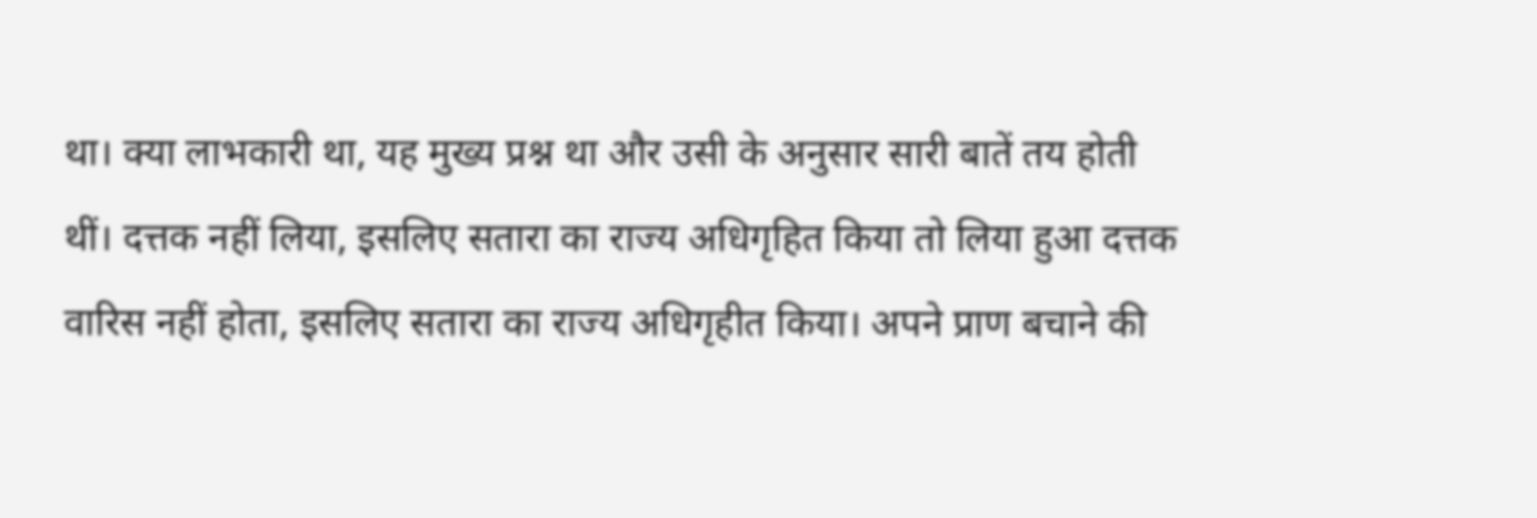था। क्या लाभकारी था, यह मुख्य प्रश्न था और उसी के अनुसार सारी बातें तय होती थीं। दत्तक नहीं लिया, इसलिए सतारा का राज्य अधिगृहित किया तो लिया हुआ दत्तक वारिस नहीं होता, इसलिए सतारा का राज्य अधिगृहीत किया। अपने प्राण बचाने की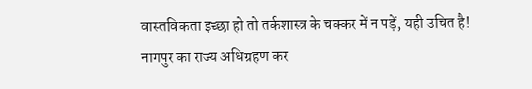वास्तविकता इच्छा हो तो तर्कशास्त्र के चक्कर में न पड़ें, यही उचित है!
नागपुर का राज्य अधिग्रहण कर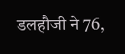डलहौजी ने 76,